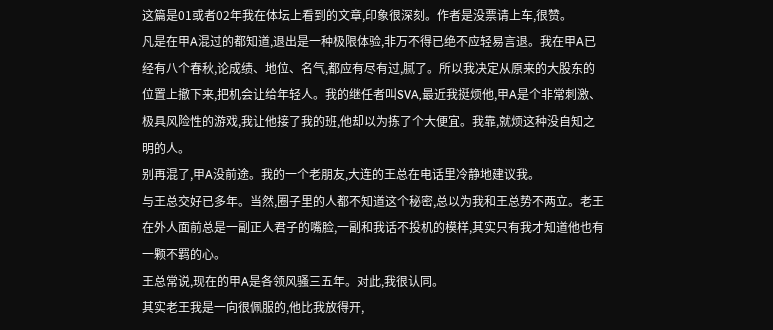这篇是01或者02年我在体坛上看到的文章,印象很深刻。作者是没票请上车,很赞。
凡是在甲A混过的都知道,退出是一种极限体验,非万不得已绝不应轻易言退。我在甲A已经有八个春秋,论成绩、地位、名气,都应有尽有过,腻了。所以我决定从原来的大股东的位置上撤下来,把机会让给年轻人。我的继任者叫SVA,最近我挺烦他,甲A是个非常刺激、极具风险性的游戏,我让他接了我的班,他却以为拣了个大便宜。我靠,就烦这种没自知之明的人。
别再混了,甲A没前途。我的一个老朋友,大连的王总在电话里冷静地建议我。
与王总交好已多年。当然,圈子里的人都不知道这个秘密,总以为我和王总势不两立。老王在外人面前总是一副正人君子的嘴脸,一副和我话不投机的模样,其实只有我才知道他也有一颗不羁的心。
王总常说,现在的甲A是各领风骚三五年。对此,我很认同。
其实老王我是一向很佩服的,他比我放得开,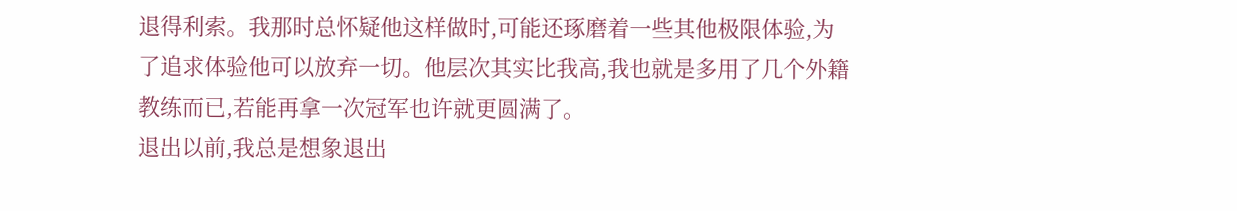退得利索。我那时总怀疑他这样做时,可能还琢磨着一些其他极限体验,为了追求体验他可以放弃一切。他层次其实比我高,我也就是多用了几个外籍教练而已,若能再拿一次冠军也许就更圆满了。
退出以前,我总是想象退出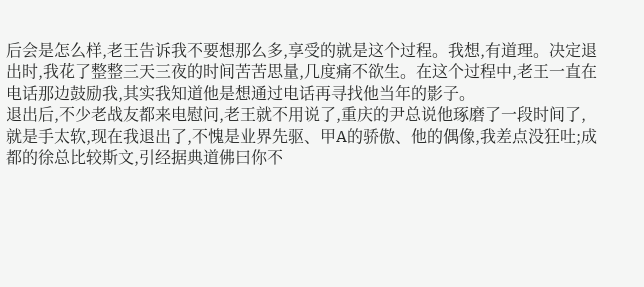后会是怎么样,老王告诉我不要想那么多,享受的就是这个过程。我想,有道理。决定退出时,我花了整整三天三夜的时间苦苦思量,几度痛不欲生。在这个过程中,老王一直在电话那边鼓励我,其实我知道他是想通过电话再寻找他当年的影子。
退出后,不少老战友都来电慰问,老王就不用说了,重庆的尹总说他琢磨了一段时间了,就是手太软,现在我退出了,不愧是业界先驱、甲A的骄傲、他的偶像,我差点没狂吐;成都的徐总比较斯文,引经据典道佛曰你不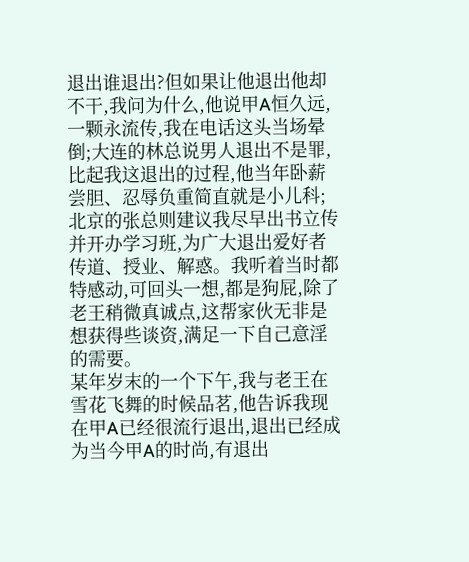退出谁退出?但如果让他退出他却不干,我问为什么,他说甲A恒久远,一颗永流传,我在电话这头当场晕倒;大连的林总说男人退出不是罪,比起我这退出的过程,他当年卧薪尝胆、忍辱负重简直就是小儿科;北京的张总则建议我尽早出书立传并开办学习班,为广大退出爱好者传道、授业、解惑。我听着当时都特感动,可回头一想,都是狗屁,除了老王稍微真诚点,这帮家伙无非是想获得些谈资,满足一下自己意淫的需要。
某年岁末的一个下午,我与老王在雪花飞舞的时候品茗,他告诉我现在甲A已经很流行退出,退出已经成为当今甲A的时尚,有退出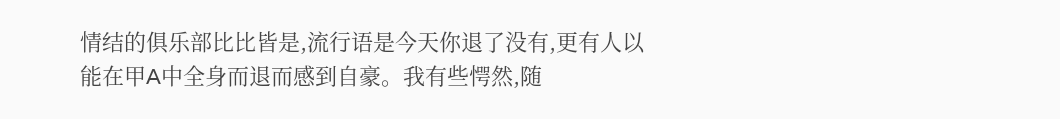情结的俱乐部比比皆是,流行语是今天你退了没有,更有人以能在甲A中全身而退而感到自豪。我有些愕然,随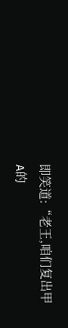即笑道:“老王,咱们复出甲A的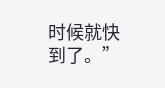时候就快到了。”